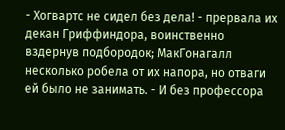- Хогвартс не сидел без дела! - прервала их декан Гриффиндора, воинственно вздернув подбородок; МакГонагалл несколько робела от их напора, но отваги ей было не занимать. - И без профессора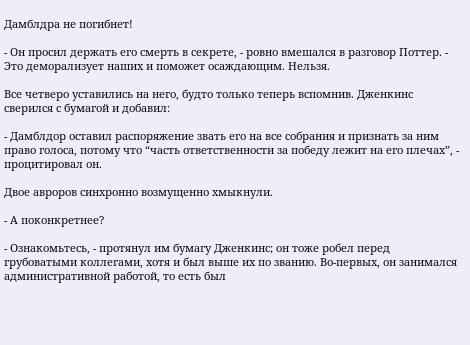Дамблдра не погибнет!

- Он просил держать его смерть в секрете, - ровно вмешался в разговор Поттер. - Это деморализует наших и поможет осаждающим. Нельзя.

Все четверо уставились на него, будто только теперь вспомнив. Дженкинс сверился с бумагой и добавил:

- Дамблдор оставил распоряжение звать его на все собрания и признать за ним право голоса, потому что “часть ответственности за победу лежит на его плечах”, - процитировал он.

Двое авроров синхронно возмущенно хмыкнули.

- А поконкретнее?

- Ознакомьтесь, - протянул им бумагу Дженкинс; он тоже робел перед грубоватыми коллегами, хотя и был выше их по званию. Во-первых, он занимался административной работой, то есть был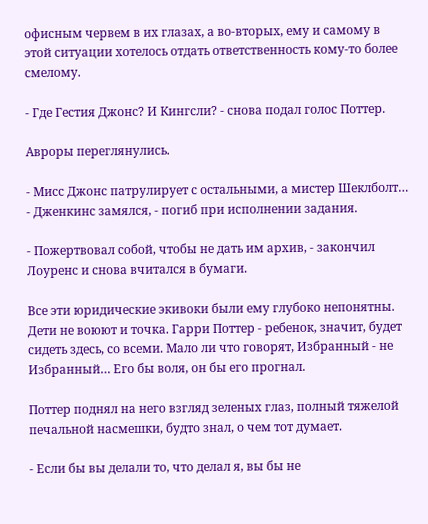офисным червем в их глазах, а во-вторых, ему и самому в этой ситуации хотелось отдать ответственность кому-то более смелому.

- Где Гестия Джонс? И Кингсли? - снова подал голос Поттер.

Авроры переглянулись.

- Мисс Джонс патрулирует с остальными, а мистер Шеклболт… - Дженкинс замялся, - погиб при исполнении задания.

- Пожертвовал собой, чтобы не дать им архив, - закончил Лоуренс и снова вчитался в бумаги.

Все эти юридические экивоки были ему глубоко непонятны. Дети не воюют и точка. Гарри Поттер - ребенок, значит, будет сидеть здесь, со всеми. Мало ли что говорят, Избранный - не Избранный… Его бы воля, он бы его прогнал.

Поттер поднял на него взгляд зеленых глаз, полный тяжелой печальной насмешки, будто знал, о чем тот думает.

- Если бы вы делали то, что делал я, вы бы не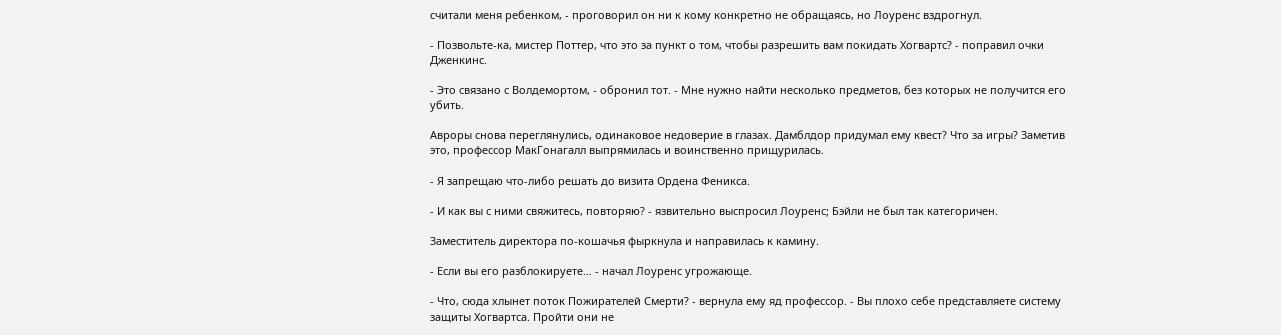считали меня ребенком, - проговорил он ни к кому конкретно не обращаясь, но Лоуренс вздрогнул.

- Позвольте-ка, мистер Поттер, что это за пункт о том, чтобы разрешить вам покидать Хогвартс? - поправил очки Дженкинс.

- Это связано с Волдемортом, - обронил тот. - Мне нужно найти несколько предметов, без которых не получится его убить.

Авроры снова переглянулись, одинаковое недоверие в глазах. Дамблдор придумал ему квест? Что за игры? Заметив это, профессор МакГонагалл выпрямилась и воинственно прищурилась.

- Я запрещаю что-либо решать до визита Ордена Феникса.

- И как вы с ними свяжитесь, повторяю? - язвительно выспросил Лоуренс; Бэйли не был так категоричен.

Заместитель директора по-кошачья фыркнула и направилась к камину.

- Если вы его разблокируете… - начал Лоуренс угрожающе.

- Что, сюда хлынет поток Пожирателей Смерти? - вернула ему яд профессор. - Вы плохо себе представляете систему защиты Хогвартса. Пройти они не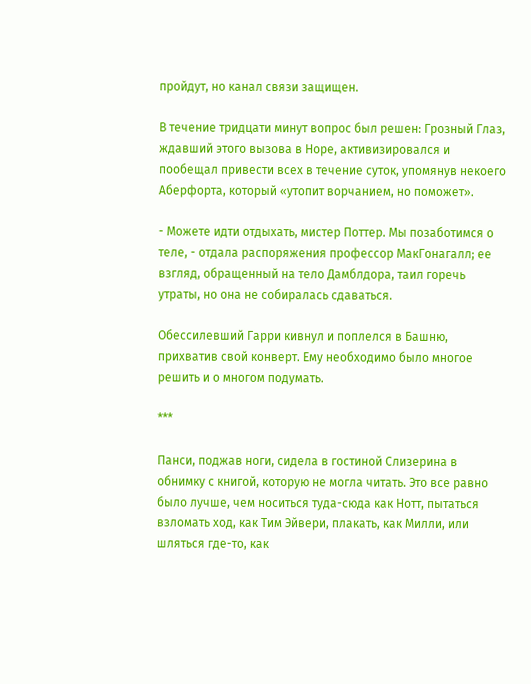пройдут, но канал связи защищен.

В течение тридцати минут вопрос был решен: Грозный Глаз, ждавший этого вызова в Норе, активизировался и пообещал привести всех в течение суток, упомянув некоего Аберфорта, который «утопит ворчанием, но поможет».

- Можете идти отдыхать, мистер Поттер. Мы позаботимся о теле, - отдала распоряжения профессор МакГонагалл; ее взгляд, обращенный на тело Дамблдора, таил горечь утраты, но она не собиралась сдаваться.

Обессилевший Гарри кивнул и поплелся в Башню, прихватив свой конверт. Ему необходимо было многое решить и о многом подумать.

***

Панси, поджав ноги, сидела в гостиной Слизерина в обнимку с книгой, которую не могла читать. Это все равно было лучше, чем носиться туда-сюда как Нотт, пытаться взломать ход, как Тим Эйвери, плакать, как Милли, или шляться где-то, как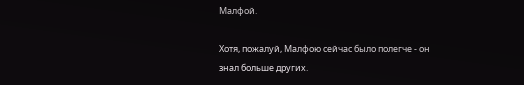Малфой.

Хотя, пожалуй, Малфою сейчас было полегче - он знал больше других.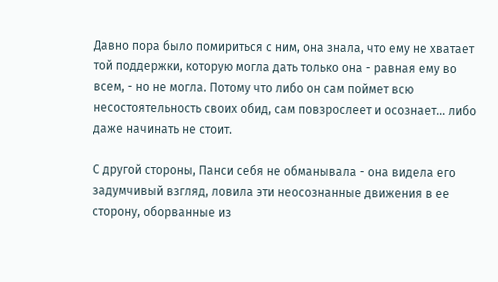Давно пора было помириться с ним, она знала, что ему не хватает той поддержки, которую могла дать только она - равная ему во всем, - но не могла. Потому что либо он сам поймет всю несостоятельность своих обид, сам повзрослеет и осознает… либо даже начинать не стоит.

С другой стороны, Панси себя не обманывала - она видела его задумчивый взгляд, ловила эти неосознанные движения в ее сторону, оборванные из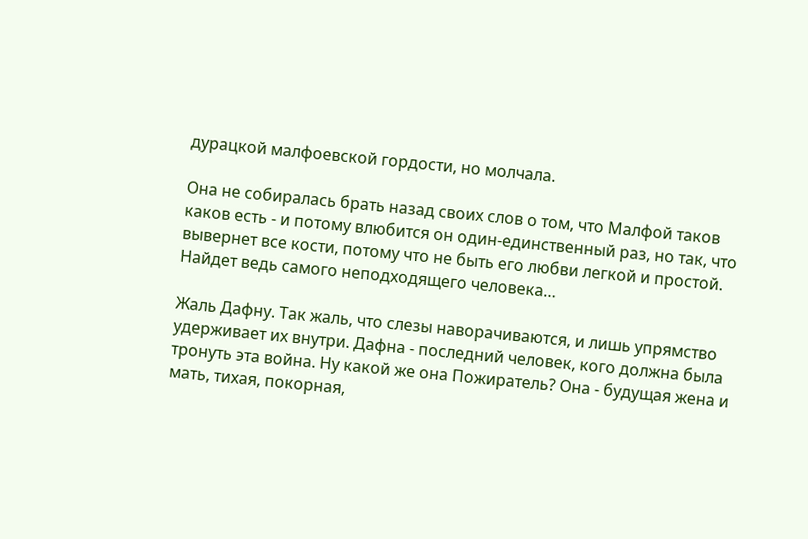дурацкой малфоевской гордости, но молчала.

Она не собиралась брать назад своих слов о том, что Малфой таков каков есть - и потому влюбится он один-единственный раз, но так, что вывернет все кости, потому что не быть его любви легкой и простой. Найдет ведь самого неподходящего человека…

Жаль Дафну. Так жаль, что слезы наворачиваются, и лишь упрямство удерживает их внутри. Дафна - последний человек, кого должна была тронуть эта война. Ну какой же она Пожиратель? Она - будущая жена и мать, тихая, покорная,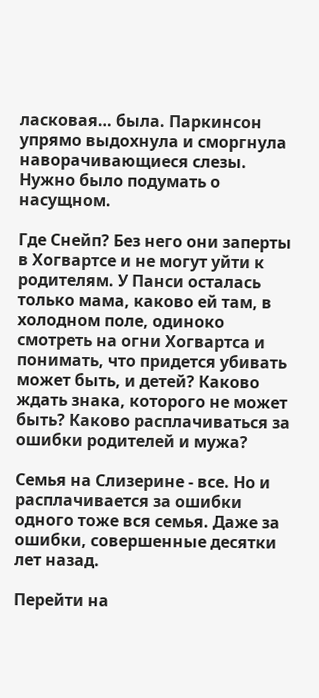ласковая… была. Паркинсон упрямо выдохнула и сморгнула наворачивающиеся слезы. Нужно было подумать о насущном.

Где Снейп? Без него они заперты в Хогвартсе и не могут уйти к родителям. У Панси осталась только мама, каково ей там, в холодном поле, одиноко смотреть на огни Хогвартса и понимать, что придется убивать может быть, и детей? Каково ждать знака, которого не может быть? Каково расплачиваться за ошибки родителей и мужа?

Семья на Слизерине - все. Но и расплачивается за ошибки одного тоже вся семья. Даже за ошибки, совершенные десятки лет назад.

Перейти на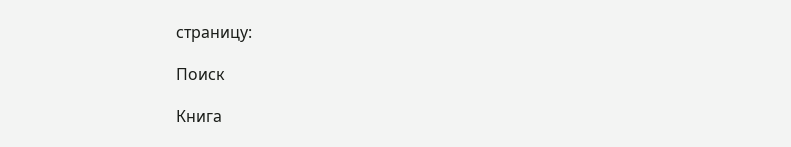страницу:

Поиск

Книга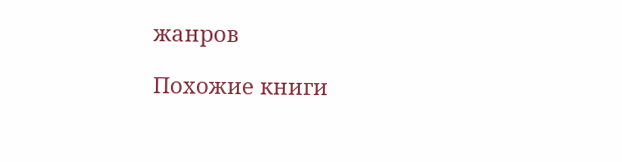жанров

Похожие книги